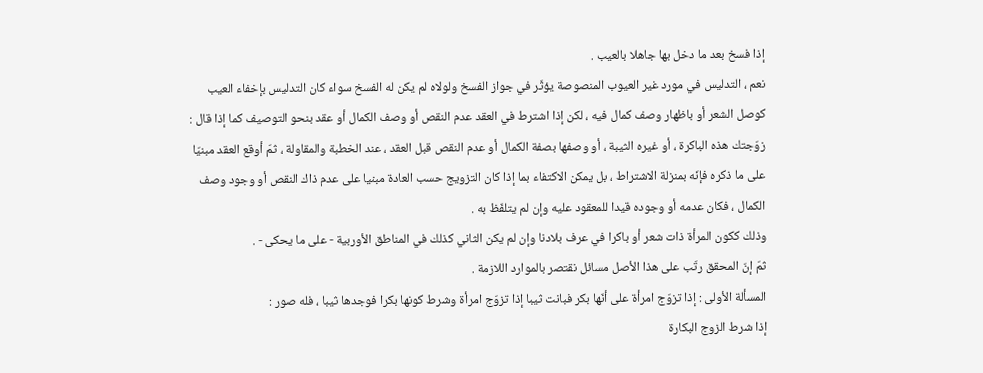إذا فسخ بعد ما دخل بها جاهلا بالعيب .
نعم ، التدليس في مورد غير العيوب المنصوصة يؤثّر في جواز الفسخ ولولاه لم يكن له الفسخ سواء كان التدليس بإخفاء العيب كوصل الشعر أو باظهار وصف كمال فيه ، لكن إذا اشترط في العقد عدم النقص أو وصف الكمال أو عقد بنحو التوصيف كما إذا قال : زوّجتك هذه الباكرة ، أو غيره الثيبة ، أو وصفها بصفة الكمال أو عدم النقص قبل العقد ، عند الخطبة والمقاولة ، ثمّ أوقع العقد مبنيّا على ما ذكره فإنّه بمنزلة الاشتراط ، بل يمكن الاكتفاء بما إذا كان التزويج حسب العادة مبنيا على عدم ذاك النقص أو وجود وصف الكمال ، فكان عدمه أو وجوده قيدا للمعقود عليه وإن لم يتلفّظ به .
وذلك ككون المرأة ذات شعر أو باكرا في عرف بلادنا وإن لم يكن الثاني كذلك في المناطق الأوربية - على ما يحكى - .
ثمّ إنّ المحقق رتّب على هذا الأصل مسائل نقتصر بالموارد اللازمة .
المسألة الأولى : إذا تزوّج امرأة على أنّها بكر فبانت ثيبا إذا تزوّج امرأة وشرط كونها بكرا فوجدها ثيبا ، فله صور :
إذا شرط الزوج البكارة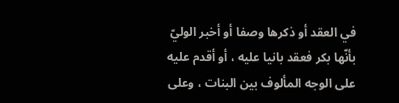في العقد أو ذكرها وصفا أو أخبر الوليّ بأنّها بكر فعقد بانيا عليه ، أو أقدم عليه على الوجه المألوف بين البنات ، وعلى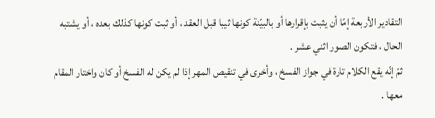التقادير الأربعة إمّا أن يثبت بإقرارها أو بالبيّنة كونها ثيبا قبل العقد ، أو ثبت كونها كذلك بعده ، أو يشتبه الحال ، فتكون الصور اثني عشر .
ثمّ إنّه يقع الكلام تارة في جواز الفسخ ، وأخرى في تنقيص المهر إذا لم يكن له الفسخ أو كان واختار المقام معها .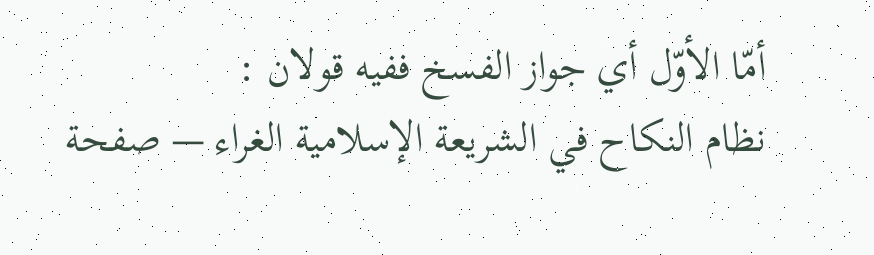أمّا الأوّل أي جواز الفسخ ففيه قولان :
نظام النكاح في الشريعة الإسلامية الغراء — صفحة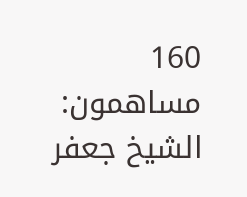160
مساهمون: الشيخ جعفر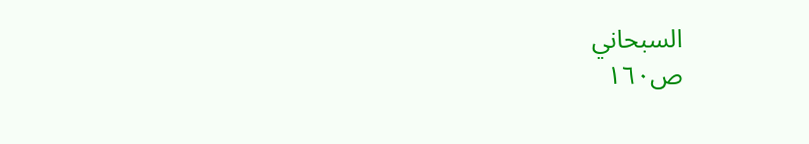السبحاني
ص١٦٠